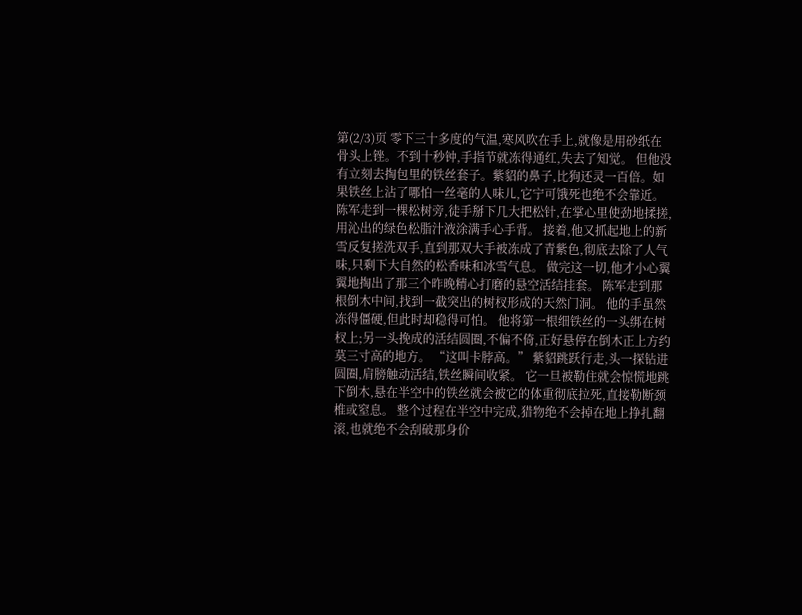第(2/3)页 零下三十多度的气温,寒风吹在手上,就像是用砂纸在骨头上锉。不到十秒钟,手指节就冻得通红,失去了知觉。 但他没有立刻去掏包里的铁丝套子。紫貂的鼻子,比狗还灵一百倍。如果铁丝上沾了哪怕一丝毫的人味儿,它宁可饿死也绝不会靠近。 陈军走到一棵松树旁,徒手掰下几大把松针,在掌心里使劲地揉搓,用沁出的绿色松脂汁液涂满手心手背。 接着,他又抓起地上的新雪反复搓洗双手,直到那双大手被冻成了青紫色,彻底去除了人气味,只剩下大自然的松香味和冰雪气息。 做完这一切,他才小心翼翼地掏出了那三个昨晚精心打磨的悬空活结挂套。 陈军走到那根倒木中间,找到一截突出的树杈形成的天然门洞。 他的手虽然冻得僵硬,但此时却稳得可怕。 他将第一根细铁丝的一头绑在树杈上;另一头挽成的活结圆圈,不偏不倚,正好悬停在倒木正上方约莫三寸高的地方。 “这叫卡脖高。” 紫貂跳跃行走,头一探钻进圆圈,肩膀触动活结,铁丝瞬间收紧。 它一旦被勒住就会惊慌地跳下倒木,悬在半空中的铁丝就会被它的体重彻底拉死,直接勒断颈椎或窒息。 整个过程在半空中完成,猎物绝不会掉在地上挣扎翻滚,也就绝不会刮破那身价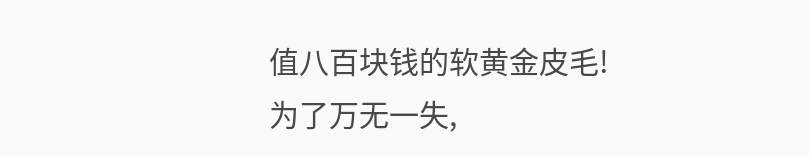值八百块钱的软黄金皮毛! 为了万无一失,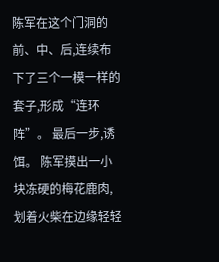陈军在这个门洞的前、中、后,连续布下了三个一模一样的套子,形成“连环阵”。 最后一步,诱饵。 陈军摸出一小块冻硬的梅花鹿肉,划着火柴在边缘轻轻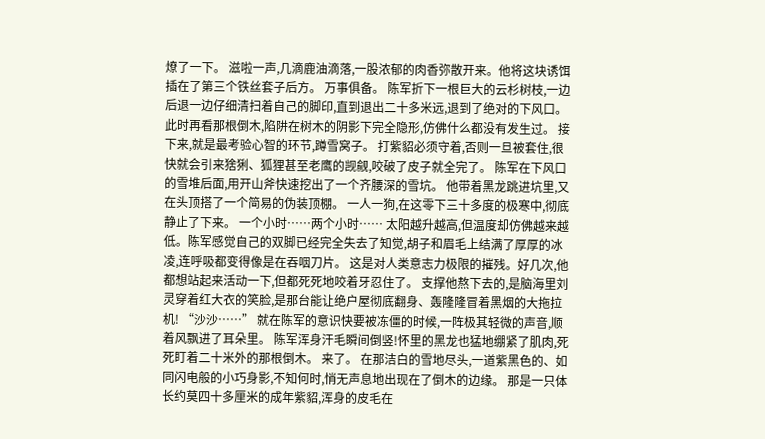燎了一下。 滋啦一声,几滴鹿油滴落,一股浓郁的肉香弥散开来。他将这块诱饵插在了第三个铁丝套子后方。 万事俱备。 陈军折下一根巨大的云杉树枝,一边后退一边仔细清扫着自己的脚印,直到退出二十多米远,退到了绝对的下风口。 此时再看那根倒木,陷阱在树木的阴影下完全隐形,仿佛什么都没有发生过。 接下来,就是最考验心智的环节,蹲雪窝子。 打紫貂必须守着,否则一旦被套住,很快就会引来猞猁、狐狸甚至老鹰的觊觎,咬破了皮子就全完了。 陈军在下风口的雪堆后面,用开山斧快速挖出了一个齐腰深的雪坑。 他带着黑龙跳进坑里,又在头顶搭了一个简易的伪装顶棚。 一人一狗,在这零下三十多度的极寒中,彻底静止了下来。 一个小时……两个小时…… 太阳越升越高,但温度却仿佛越来越低。陈军感觉自己的双脚已经完全失去了知觉,胡子和眉毛上结满了厚厚的冰凌,连呼吸都变得像是在吞咽刀片。 这是对人类意志力极限的摧残。好几次,他都想站起来活动一下,但都死死地咬着牙忍住了。 支撑他熬下去的,是脑海里刘灵穿着红大衣的笑脸,是那台能让绝户屋彻底翻身、轰隆隆冒着黑烟的大拖拉机! “沙沙……” 就在陈军的意识快要被冻僵的时候,一阵极其轻微的声音,顺着风飘进了耳朵里。 陈军浑身汗毛瞬间倒竖!怀里的黑龙也猛地绷紧了肌肉,死死盯着二十米外的那根倒木。 来了。 在那洁白的雪地尽头,一道紫黑色的、如同闪电般的小巧身影,不知何时,悄无声息地出现在了倒木的边缘。 那是一只体长约莫四十多厘米的成年紫貂,浑身的皮毛在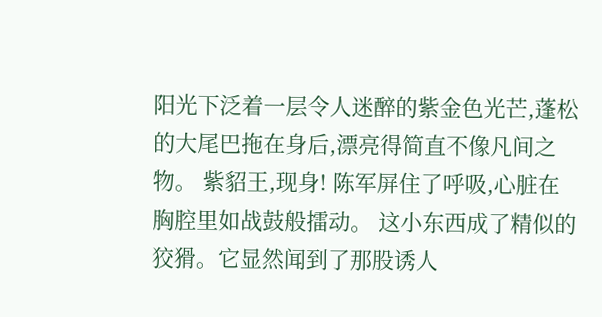阳光下泛着一层令人迷醉的紫金色光芒,蓬松的大尾巴拖在身后,漂亮得简直不像凡间之物。 紫貂王,现身! 陈军屏住了呼吸,心脏在胸腔里如战鼓般擂动。 这小东西成了精似的狡猾。它显然闻到了那股诱人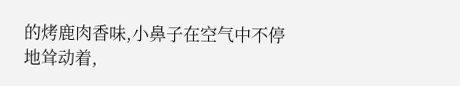的烤鹿肉香味,小鼻子在空气中不停地耸动着,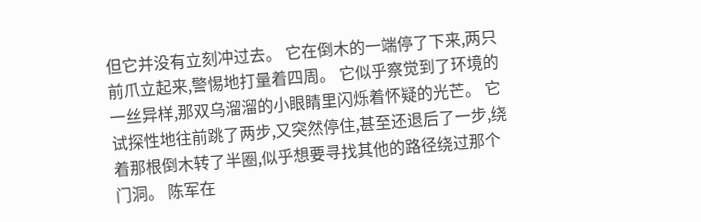但它并没有立刻冲过去。 它在倒木的一端停了下来,两只前爪立起来,警惕地打量着四周。 它似乎察觉到了环境的一丝异样,那双乌溜溜的小眼睛里闪烁着怀疑的光芒。 它试探性地往前跳了两步,又突然停住,甚至还退后了一步,绕着那根倒木转了半圈,似乎想要寻找其他的路径绕过那个门洞。 陈军在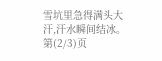雪坑里急得满头大汗,汗水瞬间结冰。 第(2/3)页